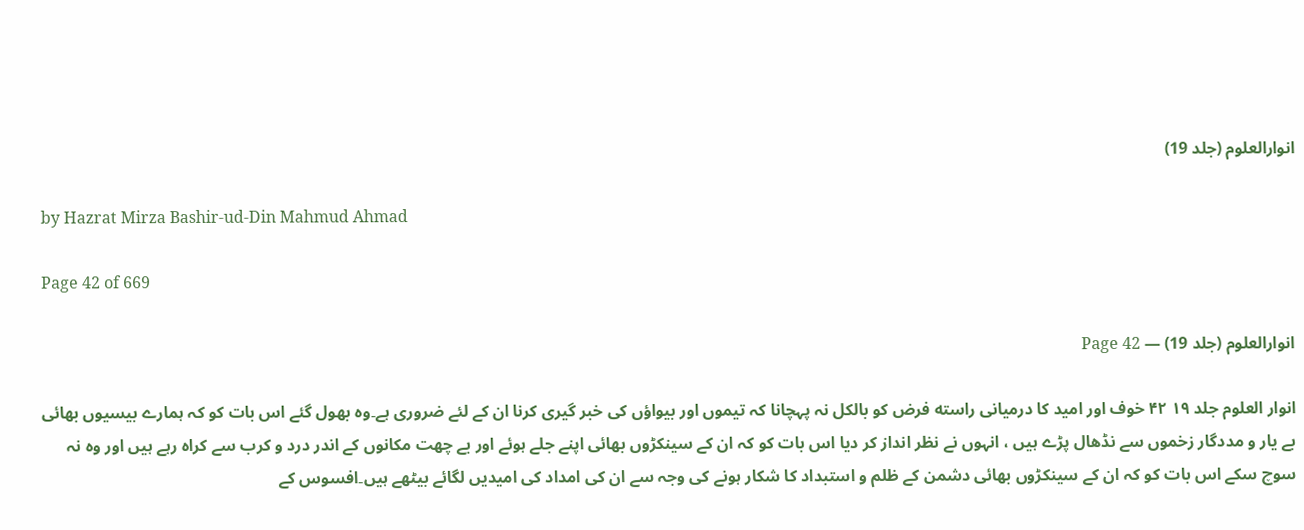انوارالعلوم (جلد 19)

by Hazrat Mirza Bashir-ud-Din Mahmud Ahmad

Page 42 of 669

انوارالعلوم (جلد 19) — Page 42

انوار العلوم جلد ۱۹ ۴۲ خوف اور امید کا درمیانی راسته فرض کو بالکل نہ پہچانا کہ تیموں اور بیواؤں کی خبر گیری کرنا ان کے لئے ضروری ہے۔وہ بھول گئے اس بات کو کہ ہمارے بیسیوں بھائی بے یار و مددگار زخموں سے نڈھال پڑے ہیں ، انہوں نے نظر انداز کر دیا اس بات کو کہ ان کے سینکڑوں بھائی اپنے جلے ہوئے اور بے چھت مکانوں کے اندر درد و کرب سے کراہ رہے ہیں اور وہ نہ سوچ سکے اس بات کو کہ ان کے سینکڑوں بھائی دشمن کے ظلم و استبداد کا شکار ہونے کی وجہ سے ان کی امداد کی امیدیں لگائے بیٹھے ہیں۔افسوس کے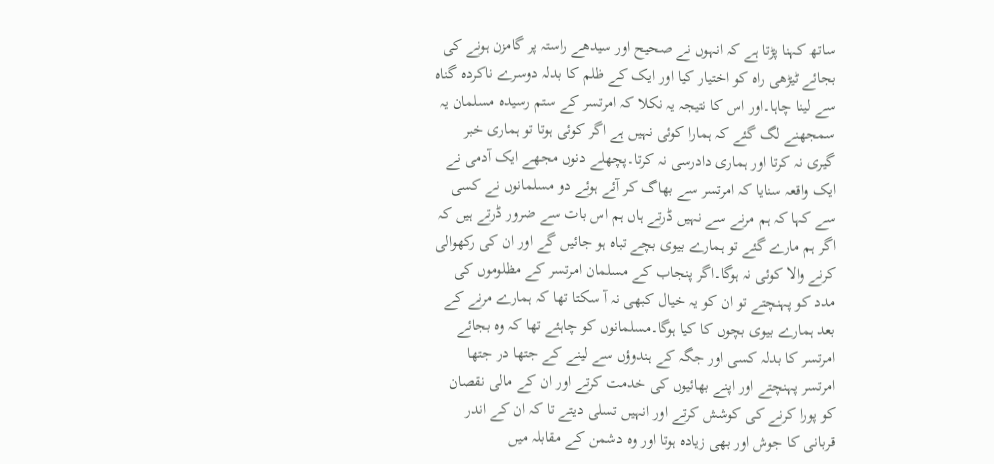ساتھ کہنا پڑتا ہے کہ انہوں نے صحیح اور سیدھے راستہ پر گامزن ہونے کی بجائے ٹیڑھی راہ کو اختیار کیا اور ایک کے ظلم کا بدلہ دوسرے ناکردہ گناہ سے لینا چاہا۔اور اس کا نتیجہ یہ نکلا کہ امرتسر کے ستم رسیدہ مسلمان یہ سمجھنے لگ گئے کہ ہمارا کوئی نہیں ہے اگر کوئی ہوتا تو ہماری خبر گیری نہ کرتا اور ہماری دادرسی نہ کرتا۔پچھلے دنوں مجھے ایک آدمی نے ایک واقعہ سنایا کہ امرتسر سے بھاگ کر آئے ہوئے دو مسلمانوں نے کسی سے کہا کہ ہم مرنے سے نہیں ڈرتے ہاں ہم اس بات سے ضرور ڈرتے ہیں کہ اگر ہم مارے گئے تو ہمارے بیوی بچے تباہ ہو جائیں گے اور ان کی رکھوالی کرنے والا کوئی نہ ہوگا۔اگر پنجاب کے مسلمان امرتسر کے مظلوموں کی مدد کو پہنچتے تو ان کو یہ خیال کبھی نہ آ سکتا تھا کہ ہمارے مرنے کے بعد ہمارے بیوی بچوں کا کیا ہوگا۔مسلمانوں کو چاہئے تھا کہ وہ بجائے امرتسر کا بدلہ کسی اور جگہ کے ہندوؤں سے لینے کے جتھا در جتھا امرتسر پہنچتے اور اپنے بھائیوں کی خدمت کرتے اور ان کے مالی نقصان کو پورا کرنے کی کوشش کرتے اور انہیں تسلی دیتے تا کہ ان کے اندر قربانی کا جوش اور بھی زیادہ ہوتا اور وہ دشمن کے مقابلہ میں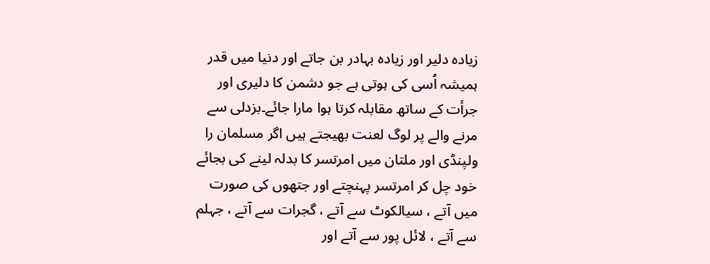زیادہ دلیر اور زیادہ بہادر بن جاتے اور دنیا میں قدر ہمیشہ اُسی کی ہوتی ہے جو دشمن کا دلیری اور جرأت کے ساتھ مقابلہ کرتا ہوا مارا جائے۔بزدلی سے مرنے والے پر لوگ لعنت بھیجتے ہیں اگر مسلمان را ولپنڈی اور ملتان میں امرتسر کا بدلہ لینے کی بجائے خود چل کر امرتسر پہنچتے اور جتھوں کی صورت میں آتے ، سیالکوٹ سے آتے ، گجرات سے آتے ، جہلم سے آتے ، لائل پور سے آتے اور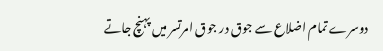دوسرے تمام اضلاع سے جوق در جوق امرتسر میں پہنچ جاتے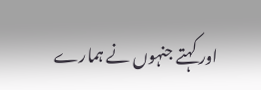اور کہتے جنہوں نے ہمارے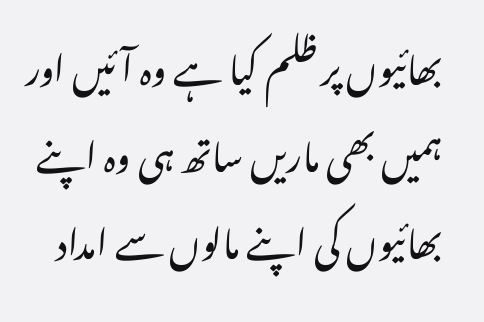بھائیوں پر ظلم کیا ہے وہ آئیں اور ہمیں بھی ماریں ساتھ ہی وہ اپنے بھائیوں کی اپنے مالوں سے امداد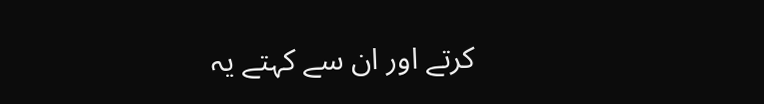کرتے اور ان سے کہتے یہ